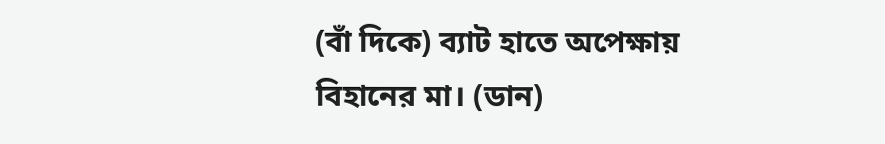(বাঁ দিকে) ব্যাট হাতে অপেক্ষায় বিহানের মা। (ডান)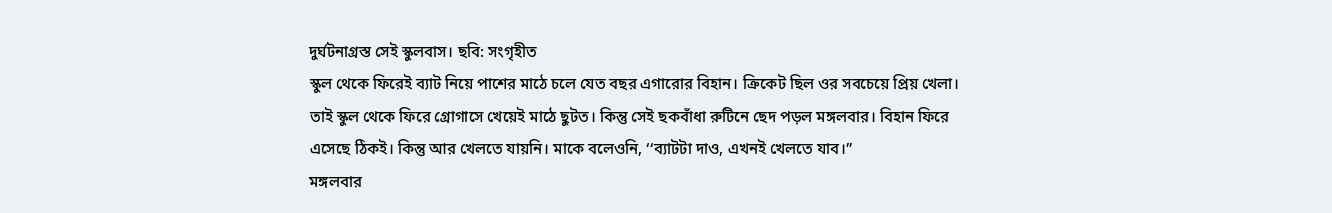দুর্ঘটনাগ্রস্ত সেই স্কুলবাস। ছবি: সংগৃহীত
স্কুল থেকে ফিরেই ব্যাট নিয়ে পাশের মাঠে চলে যেত বছর এগারোর বিহান। ক্রিকেট ছিল ওর সবচেয়ে প্রিয় খেলা। তাই স্কুল থেকে ফিরে গ্রোগাসে খেয়েই মাঠে ছুটত। কিন্তু সেই ছকবাঁধা রুটিনে ছেদ পড়ল মঙ্গলবার। বিহান ফিরে এসেছে ঠিকই। কিন্তু আর খেলতে যায়নি। মাকে বলেওনি, ‘‘ব্যাটটা দাও, এখনই খেলতে যাব।’’
মঙ্গলবার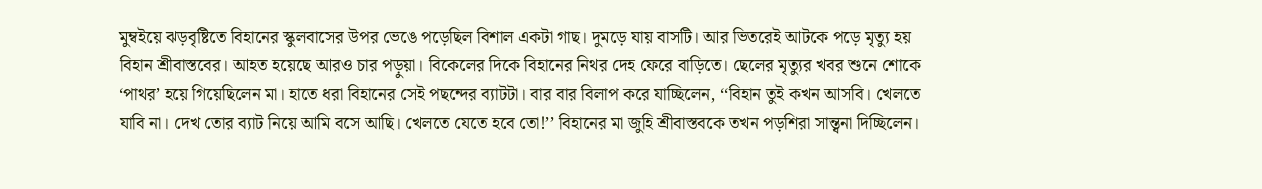মুম্বইয়ে ঝড়বৃষ্টিতে বিহানের স্কুলবাসের উপর ভেঙে পড়েছিল বিশাল একটা গাছ। দুমড়ে যায় বাসটি। আর ভিতরেই আটকে পড়ে মৃত্যু হয় বিহান শ্রীবাস্তবের। আহত হয়েছে আরও চার পড়ুয়া। বিকেলের দিকে বিহানের নিথর দেহ ফেরে বাড়িতে। ছেলের মৃত্যুর খবর শুনে শোকে ‘পাথর’ হয়ে গিয়েছিলেন মা। হাতে ধরা বিহানের সেই পছন্দের ব্যাটটা। বার বার বিলাপ করে যাচ্ছিলেন, ‘‘বিহান তুই কখন আসবি। খেলতে যাবি না। দেখ তোর ব্যাট নিয়ে আমি বসে আছি। খেলতে যেতে হবে তো!’’ বিহানের মা জুহি শ্রীবাস্তবকে তখন পড়শিরা সান্ত্বনা দিচ্ছিলেন।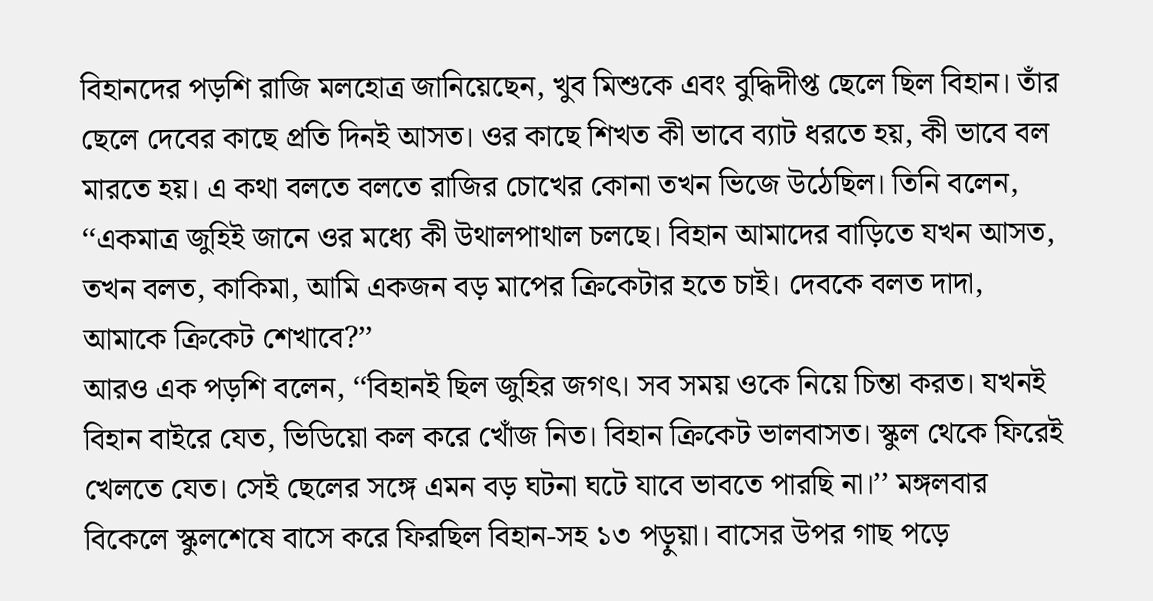বিহানদের পড়শি রাজি মলহোত্র জানিয়েছেন, খুব মিশুকে এবং বুদ্ধিদীপ্ত ছেলে ছিল বিহান। তাঁর ছেলে দেবের কাছে প্রতি দিনই আসত। ওর কাছে শিখত কী ভাবে ব্যাট ধরতে হয়, কী ভাবে বল মারতে হয়। এ কথা বলতে বলতে রাজির চোখের কোনা তখন ভিজে উঠেছিল। তিনি বলেন, ‘‘একমাত্র জুহিই জানে ওর মধ্যে কী উথালপাথাল চলছে। বিহান আমাদের বাড়িতে যখন আসত, তখন বলত, কাকিমা, আমি একজন বড় মাপের ক্রিকেটার হতে চাই। দেবকে বলত দাদা, আমাকে ক্রিকেট শেখাবে?’’
আরও এক পড়শি বলেন, ‘‘বিহানই ছিল জুহির জগৎ। সব সময় ওকে নিয়ে চিন্তা করত। যখনই বিহান বাইরে যেত, ভিডিয়ো কল করে খোঁজ নিত। বিহান ক্রিকেট ভালবাসত। স্কুল থেকে ফিরেই খেলতে যেত। সেই ছেলের সঙ্গে এমন বড় ঘটনা ঘটে যাবে ভাবতে পারছি না।’’ মঙ্গলবার বিকেলে স্কুলশেষে বাসে করে ফিরছিল বিহান-সহ ১৩ পড়ুয়া। বাসের উপর গাছ পড়ে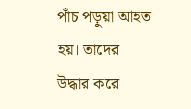পাঁচ পড়ুয়া আহত হয়। তাদের উদ্ধার করে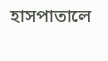হাসপাতালে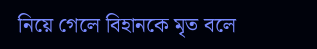নিয়ে গেলে বিহানকে মৃত বলে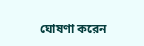ঘোষণা করেন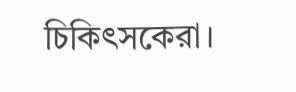চিকিৎসকেরা।